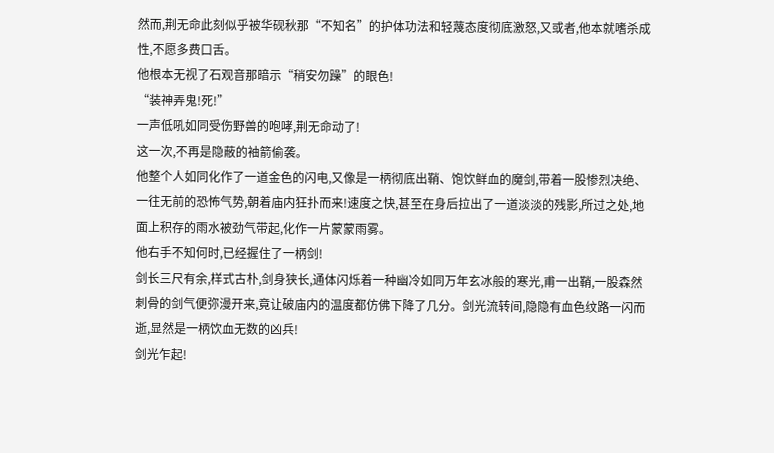然而,荆无命此刻似乎被华砚秋那“不知名”的护体功法和轻蔑态度彻底激怒,又或者,他本就嗜杀成性,不愿多费口舌。
他根本无视了石观音那暗示“稍安勿躁”的眼色!
“装神弄鬼!死!”
一声低吼如同受伤野兽的咆哮,荆无命动了!
这一次,不再是隐蔽的袖箭偷袭。
他整个人如同化作了一道金色的闪电,又像是一柄彻底出鞘、饱饮鲜血的魔剑,带着一股惨烈决绝、一往无前的恐怖气势,朝着庙内狂扑而来!速度之快,甚至在身后拉出了一道淡淡的残影,所过之处,地面上积存的雨水被劲气带起,化作一片蒙蒙雨雾。
他右手不知何时,已经握住了一柄剑!
剑长三尺有余,样式古朴,剑身狭长,通体闪烁着一种幽冷如同万年玄冰般的寒光,甫一出鞘,一股森然刺骨的剑气便弥漫开来,竟让破庙内的温度都仿佛下降了几分。剑光流转间,隐隐有血色纹路一闪而逝,显然是一柄饮血无数的凶兵!
剑光乍起!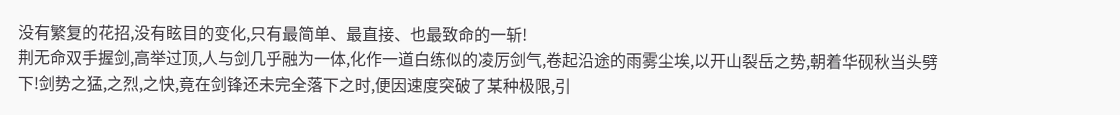没有繁复的花招,没有眩目的变化,只有最简单、最直接、也最致命的一斩!
荆无命双手握剑,高举过顶,人与剑几乎融为一体,化作一道白练似的凌厉剑气,卷起沿途的雨雾尘埃,以开山裂岳之势,朝着华砚秋当头劈下!剑势之猛,之烈,之快,竟在剑锋还未完全落下之时,便因速度突破了某种极限,引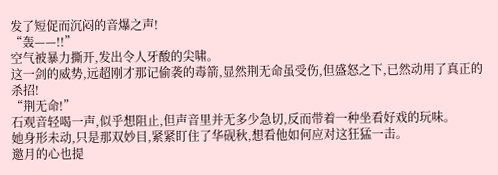发了短促而沉闷的音爆之声!
“轰——!!”
空气被暴力撕开,发出令人牙酸的尖啸。
这一剑的威势,远超刚才那记偷袭的毒箭,显然荆无命虽受伤,但盛怒之下,已然动用了真正的杀招!
“荆无命!”
石观音轻喝一声,似乎想阻止,但声音里并无多少急切,反而带着一种坐看好戏的玩味。
她身形未动,只是那双妙目,紧紧盯住了华砚秋,想看他如何应对这狂猛一击。
邀月的心也提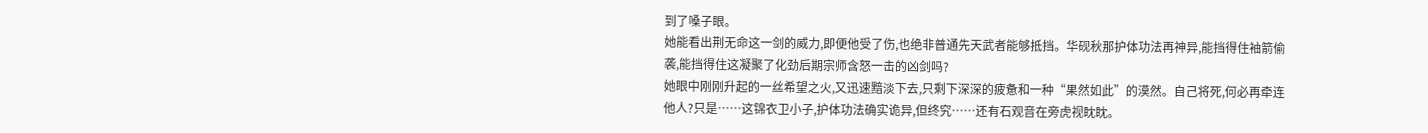到了嗓子眼。
她能看出荆无命这一剑的威力,即便他受了伤,也绝非普通先天武者能够抵挡。华砚秋那护体功法再神异,能挡得住袖箭偷袭,能挡得住这凝聚了化劲后期宗师含怒一击的凶剑吗?
她眼中刚刚升起的一丝希望之火,又迅速黯淡下去,只剩下深深的疲惫和一种“果然如此”的漠然。自己将死,何必再牵连他人?只是……这锦衣卫小子,护体功法确实诡异,但终究……还有石观音在旁虎视眈眈。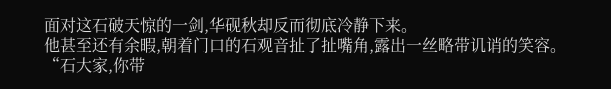面对这石破天惊的一剑,华砚秋却反而彻底冷静下来。
他甚至还有余暇,朝着门口的石观音扯了扯嘴角,露出一丝略带讥诮的笑容。
“石大家,你带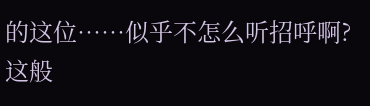的这位……似乎不怎么听招呼啊?这般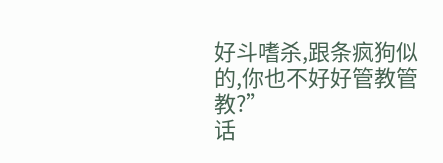好斗嗜杀,跟条疯狗似的,你也不好好管教管教?”
话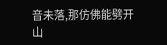音未落,那仿佛能劈开山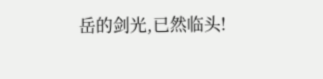岳的剑光,已然临头!